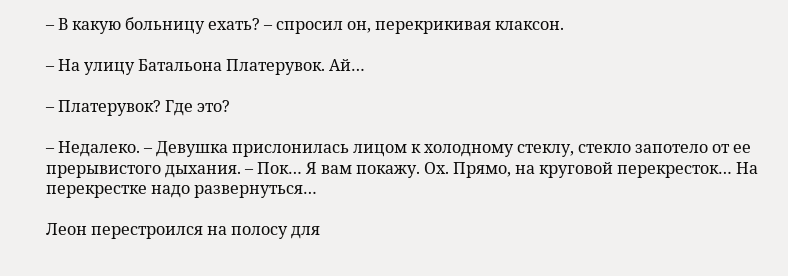– В какую больницу ехать? – спросил он, перекрикивая клаксон.

– На улицу Батальона Платерувок. Ай…

– Платерувок? Где это?

– Недалеко. – Девушка прислонилась лицом к холодному стеклу, стекло запотело от ее прерывистого дыхания. – Пок… Я вам покажу. Ох. Прямо, на круговой перекресток… На перекрестке надо развернуться…

Леон перестроился на полосу для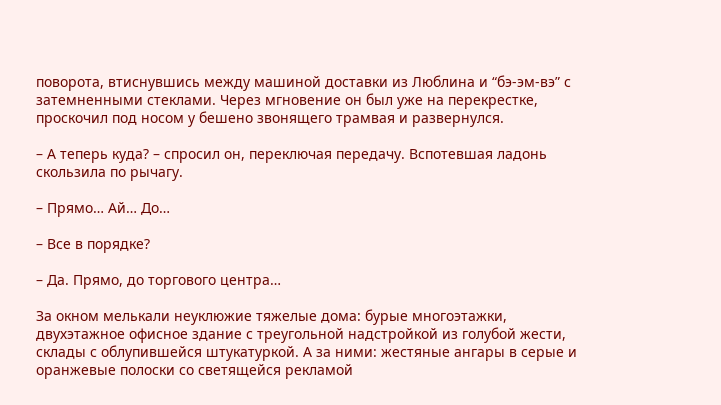поворота, втиснувшись между машиной доставки из Люблина и “бэ-эм-вэ” с затемненными стеклами. Через мгновение он был уже на перекрестке, проскочил под носом у бешено звонящего трамвая и развернулся.

– А теперь куда? – спросил он, переключая передачу. Вспотевшая ладонь скользила по рычагу.

– Прямо… Ай… До…

– Все в порядке?

– Да. Прямо, до торгового центра…

За окном мелькали неуклюжие тяжелые дома: бурые многоэтажки, двухэтажное офисное здание с треугольной надстройкой из голубой жести, склады с облупившейся штукатуркой. А за ними: жестяные ангары в серые и оранжевые полоски со светящейся рекламой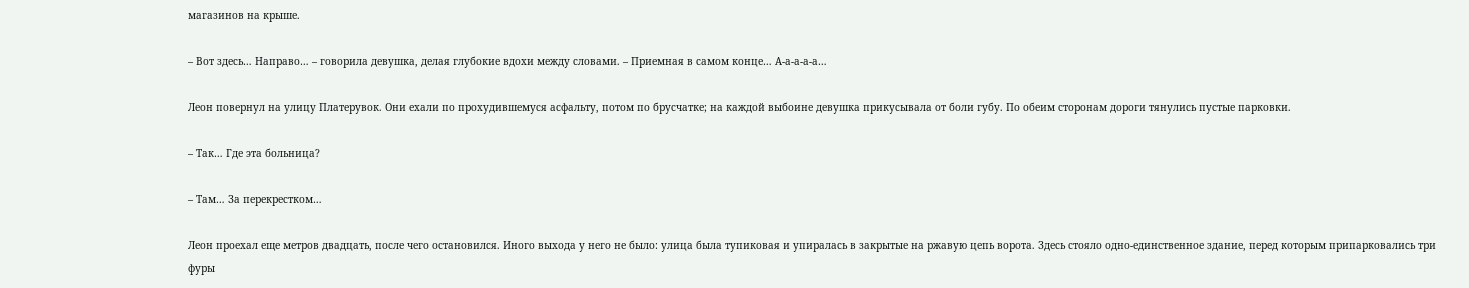магазинов на крыше.

– Вот здесь… Направо… – говорила девушка, делая глубокие вдохи между словами. – Приемная в самом конце… А-а-а-а-а…

Леон повернул на улицу Платерувок. Они ехали по прохудившемуся асфальту, потом по брусчатке; на каждой выбоине девушка прикусывала от боли губу. По обеим сторонам дороги тянулись пустые парковки.

– Так… Где эта больница?

– Там… За перекрестком…

Леон проехал еще метров двадцать, после чего остановился. Иного выхода у него не было: улица была тупиковая и упиралась в закрытые на ржавую цепь ворота. Здесь стояло одно-единственное здание, перед которым припарковались три фуры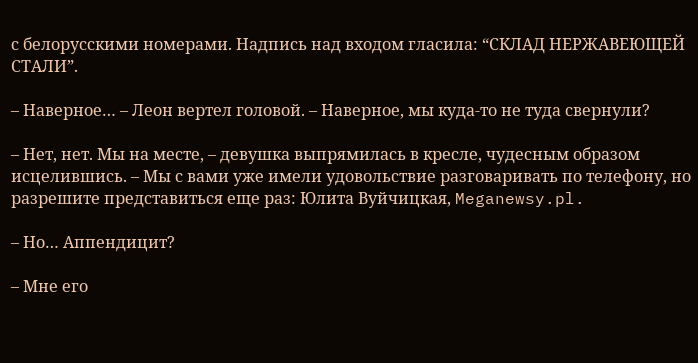с белорусскими номерами. Надпись над входом гласила: “СКЛАД НЕРЖАВЕЮЩЕЙ СТАЛИ”.

– Наверное… – Леон вертел головой. – Наверное, мы куда-то не туда свернули?

– Нет, нет. Мы на месте, – девушка выпрямилась в кресле, чудесным образом исцелившись. – Мы с вами уже имели удовольствие разговаривать по телефону, но разрешите представиться еще раз: Юлита Вуйчицкая, Meganewsy.pl.

– Но… Аппендицит?

– Мне его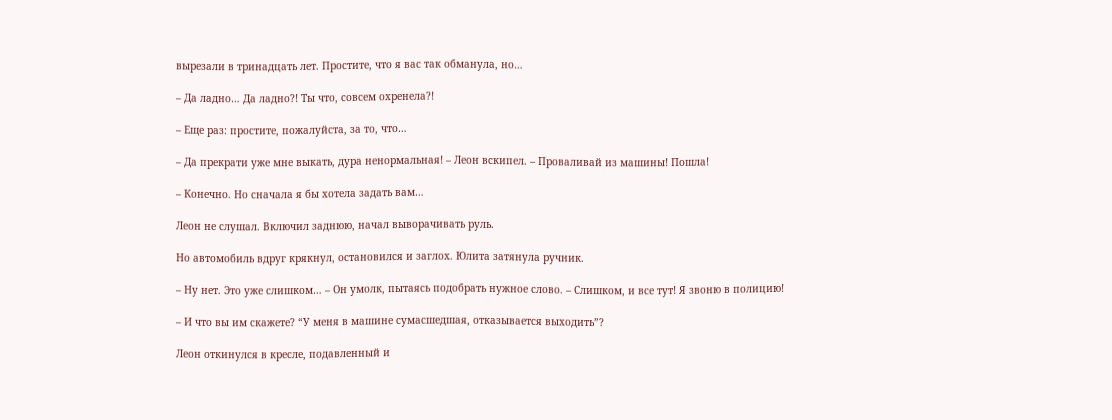вырезали в тринадцать лет. Простите, что я вас так обманула, но…

– Да ладно… Да ладно?! Ты что, совсем охренела?!

– Еще раз: простите, пожалуйста, за то, что…

– Да прекрати уже мне выкать, дура ненормальная! – Леон вскипел. – Проваливай из машины! Пошла!

– Конечно. Но сначала я бы хотела задать вам…

Леон не слушал. Включил заднюю, начал выворачивать руль.

Но автомобиль вдруг крякнул, остановился и заглох. Юлита затянула ручник.

– Ну нет. Это уже слишком… – Он умолк, пытаясь подобрать нужное слово. – Слишком, и все тут! Я звоню в полицию!

– И что вы им скажете? “У меня в машине сумасшедшая, отказывается выходить”?

Леон откинулся в кресле, подавленный и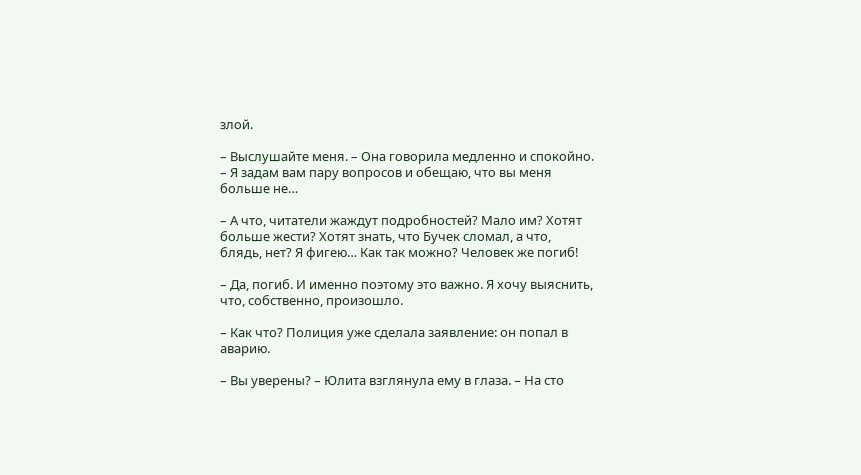злой.

– Выслушайте меня. – Она говорила медленно и спокойно. – Я задам вам пару вопросов и обещаю, что вы меня больше не…

– А что, читатели жаждут подробностей? Мало им? Хотят больше жести? Хотят знать, что Бучек сломал, а что, блядь, нет? Я фигею… Как так можно? Человек же погиб!

– Да, погиб. И именно поэтому это важно. Я хочу выяснить, что, собственно, произошло.

– Как что? Полиция уже сделала заявление: он попал в аварию.

– Вы уверены? – Юлита взглянула ему в глаза. – На сто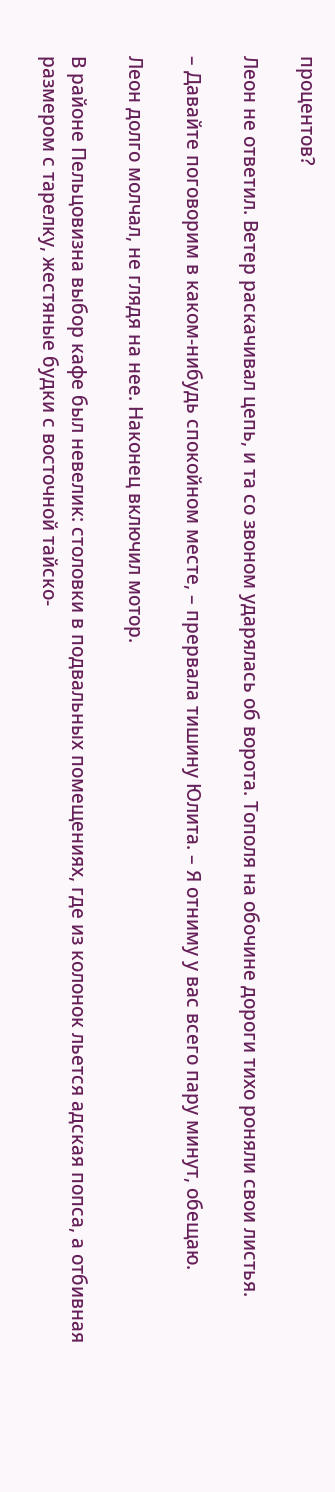процентов?

Леон не ответил. Ветер раскачивал цепь, и та со звоном ударялась об ворота. Тополя на обочине дороги тихо роняли свои листья.

– Давайте поговорим в каком-нибудь спокойном месте, – прервала тишину Юлита. – Я отниму у вас всего пару минут, обещаю.

Леон долго молчал, не глядя на нее. Наконец включил мотор.

В районе Пельцовизна выбор кафе был невелик: столовки в подвальных помещениях, где из колонок льется адская попса, а отбивная размером с тарелку, жестяные будки с восточной тайско-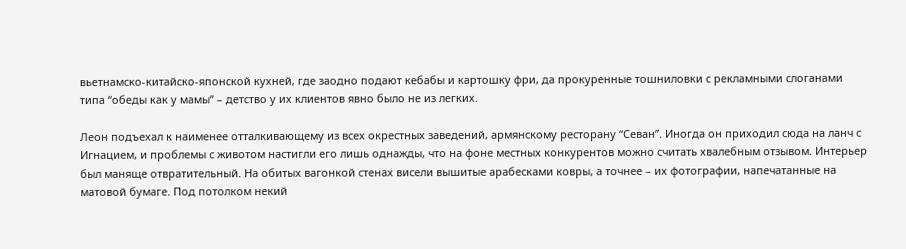вьетнамско-китайско-японской кухней, где заодно подают кебабы и картошку фри, да прокуренные тошниловки с рекламными слоганами типа “обеды как у мамы” – детство у их клиентов явно было не из легких.

Леон подъехал к наименее отталкивающему из всех окрестных заведений, армянскому ресторану “Севан”. Иногда он приходил сюда на ланч с Игнацием, и проблемы с животом настигли его лишь однажды, что на фоне местных конкурентов можно считать хвалебным отзывом. Интерьер был маняще отвратительный. На обитых вагонкой стенах висели вышитые арабесками ковры, а точнее – их фотографии, напечатанные на матовой бумаге. Под потолком некий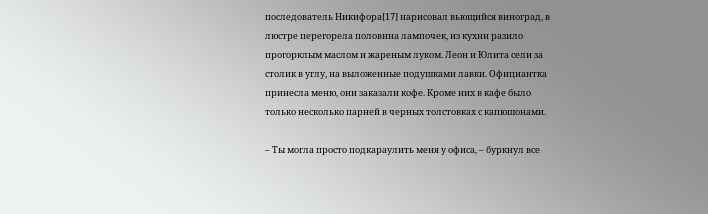последователь Никифора[17] нарисовал вьющийся виноград, в люстре перегорела половина лампочек, из кухни разило прогорклым маслом и жареным луком. Леон и Юлита сели за столик в углу, на выложенные подушками лавки. Официантка принесла меню, они заказали кофе. Кроме них в кафе было только несколько парней в черных толстовках с капюшонами.

– Ты могла просто подкараулить меня у офиса, – буркнул все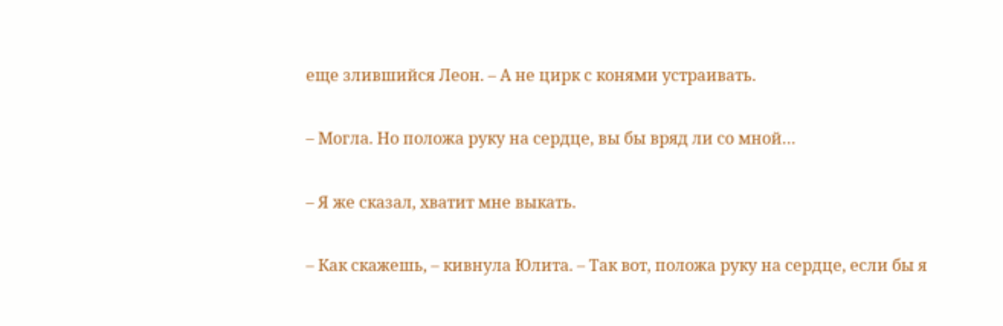еще злившийся Леон. – А не цирк с конями устраивать.

– Могла. Но положа руку на сердце, вы бы вряд ли со мной…

– Я же сказал, хватит мне выкать.

– Как скажешь, – кивнула Юлита. – Так вот, положа руку на сердце, если бы я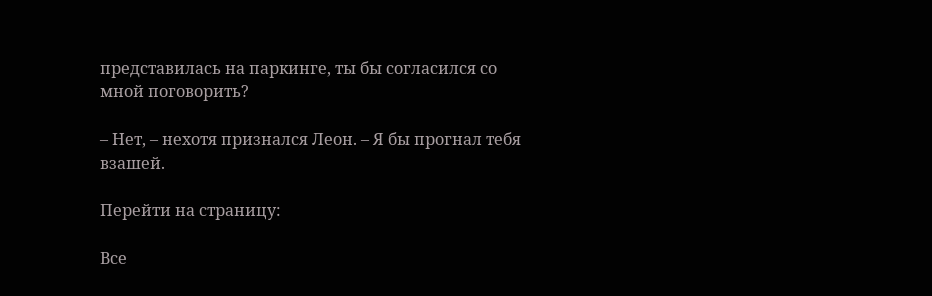представилась на паркинге, ты бы согласился со мной поговорить?

– Нет, – нехотя признался Леон. – Я бы прогнал тебя взашей.

Перейти на страницу:

Все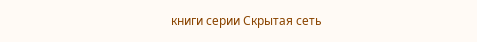книги серии Скрытая сеть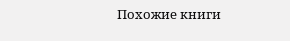Похожие книги